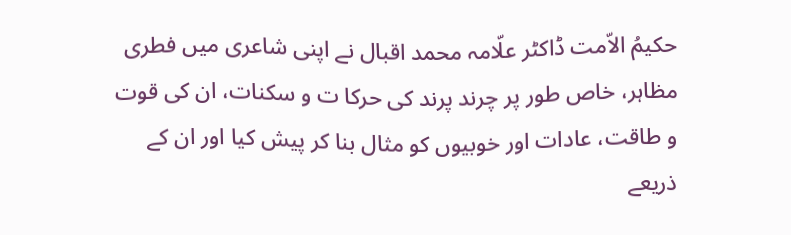حکیمُ الاّمت ڈاکٹر علّامہ محمد اقبال نے اپنی شاعری میں فطری مظاہر، خاص طور پر چرند پرند کی حرکا ت و سکنات، ان کی قوت و طاقت، عادات اور خوبیوں کو مثال بنا کر پیش کیا اور ان کے ذریعے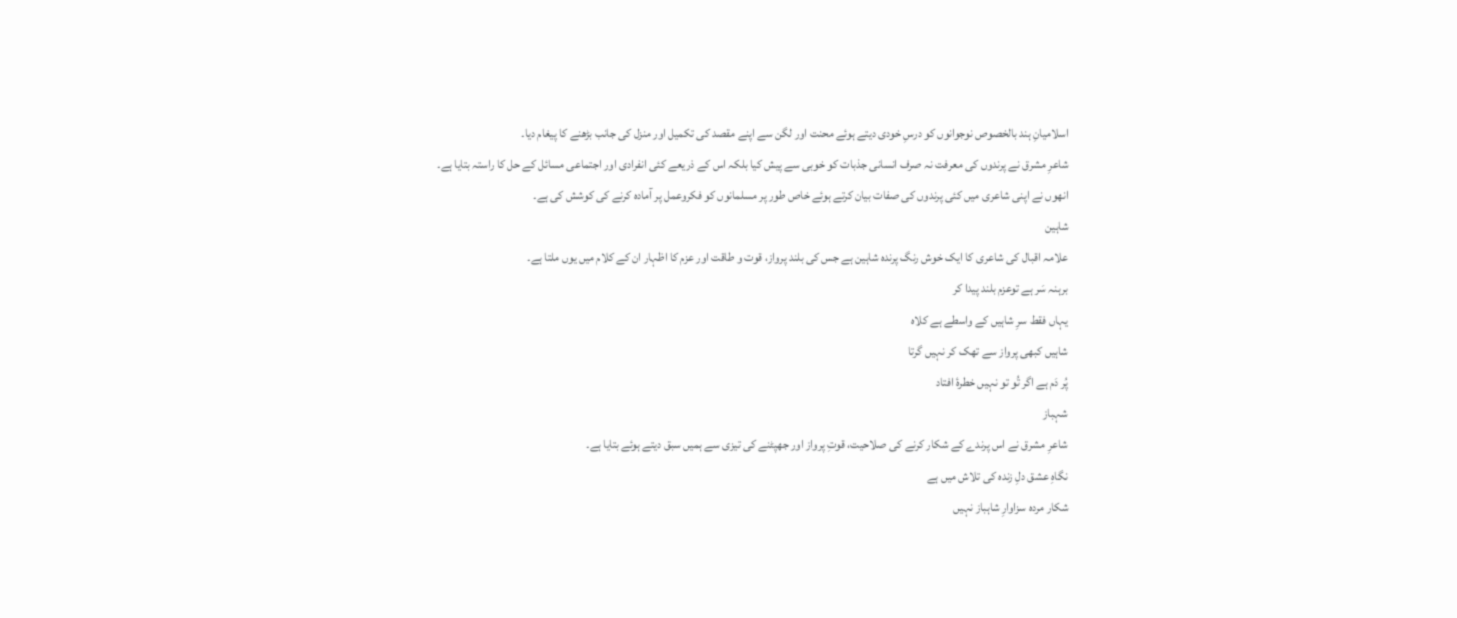اسلامیانِ ہند بالخصوص نوجوانوں کو درسِ خودی دیتے ہوئے محنت اور لگن سے اپنے مقصد کی تکمیل اور منزل کی جانب بڑھنے کا پیغام دیا۔
شاعرِ مشرق نے پرندوں کی معرفت نہ صرف انسانی جذبات کو خوبی سے پیش کیا بلکہ اس کے ذریعے کئی انفرادی اور اجتماعی مسائل کے حل کا راستہ بتایا ہے۔
انھوں نے اپنی شاعری میں کئی پرندوں کی صفات بیان کرتے ہوئے خاص طور پر مسلمانوں کو فکروعمل پر آمادہ کرنے کی کوشش کی ہے۔
شاہین
علامہ اقبال کی شاعری کا ایک خوش رنگ پرندہ شاہین ہے جس کی بلند پرواز، قوت و طاقت اور عزم کا اظہار ان کے کلام میں یوں ملتا ہے۔
برہنہ سَر ہے توعزم بلند پیدا کر
یہاں فقط سرِ شاہیں کے واسطے ہے کلاہ
شاہیں کبھی پرواز سے تھک کر نہیں گرتا
پُر دَم ہے اگر تُو تو نہیں خطرۂ افتاد
شہباز
شاعرِ مشرق نے اس پرندے کے شکار کرنے کی صلاحیت، قوتِ پرواز اور جھپٹنے کی تیزی سے ہمیں سبق دیتے ہوئے بتایا ہے۔
نگاہِ عشق دلِ زندہ کی تلاش میں ہے
شکار مردہ سزاوارِ شاہباز نہیں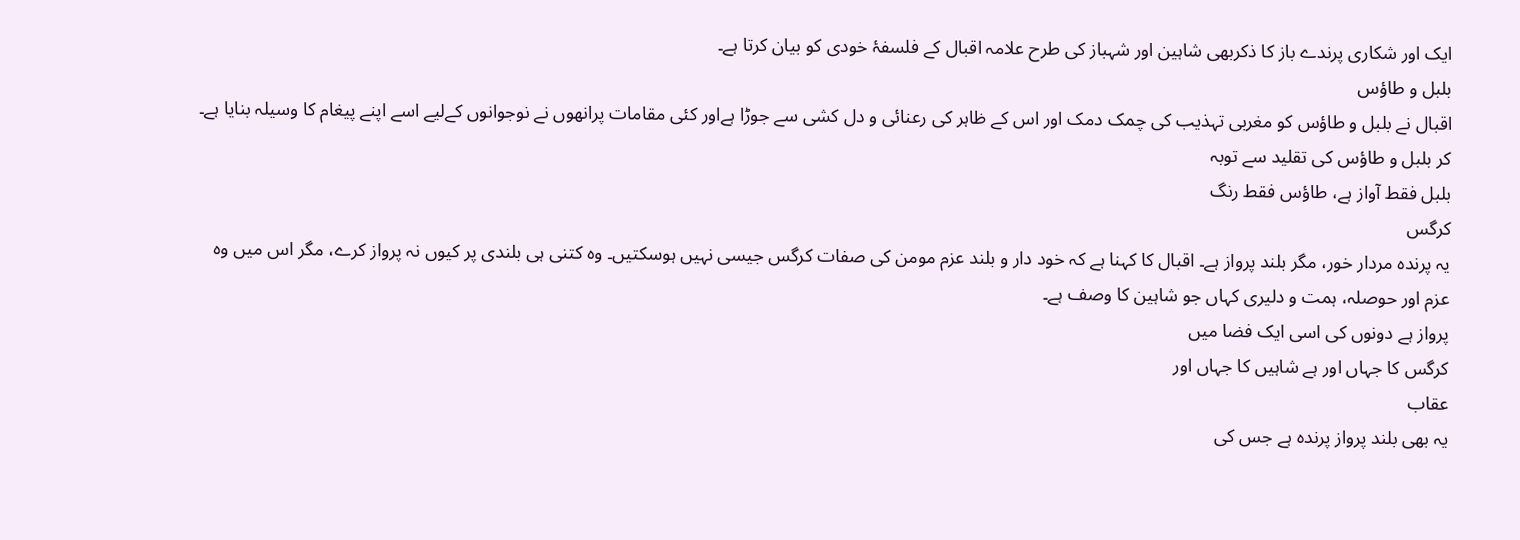ایک اور شکاری پرندے باز کا ذکربھی شاہین اور شہباز کی طرح علامہ اقبال کے فلسفۂ خودی کو بیان کرتا ہے۔
بلبل و طاؤس
اقبال نے بلبل و طاؤس کو مغربی تہذیب کی چمک دمک اور اس کے ظاہر کی رعنائی و دل کشی سے جوڑا ہےاور کئی مقامات پرانھوں نے نوجوانوں کےلیے اسے اپنے پیغام کا وسیلہ بنایا ہے۔
کر بلبل و طاؤس کی تقلید سے توبہ
بلبل فقط آواز ہے، طاؤس فقط رنگ
کرگس
یہ پرندہ مردار خور، مگر بلند پرواز ہے۔ اقبال کا کہنا ہے کہ خود دار و بلند عزم مومن کی صفات کرگس جیسی نہیں ہوسکتیں۔ وہ کتنی ہی بلندی پر کیوں نہ پرواز کرے، مگر اس میں وہ عزم اور حوصلہ، ہمت و دلیری کہاں جو شاہین کا وصف ہے۔
پرواز ہے دونوں کی اسی ایک فضا میں
کرگس کا جہاں اور ہے شاہیں کا جہاں اور
عقاب
یہ بھی بلند پرواز پرندہ ہے جس کی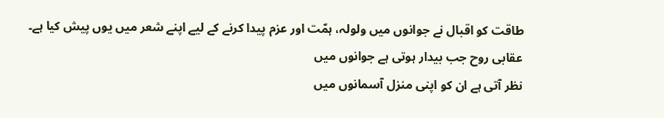طاقت کو اقبال نے جوانوں میں ولولہ، ہمّت اور عزم پیدا کرنے کے لیے اپنے شعر میں یوں پیش کیا ہے۔
عقابی روح جب بیدار ہوتی ہے جوانوں میں
نظر آتی ہے ان کو اپنی منزل آسمانوں میں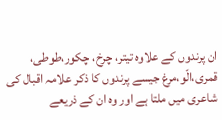ان پرندوں کے علاوہ تیتر، چرخ، چکور،طوطی، قمری،الّو،مرغ جیسے پرندوں کا ذکر علامہ اقبال کی شاعری میں ملتا ہے اور وہ ان کے ذریعے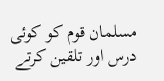مسلمان قوم کو کوئی درس اور تلقین کرتے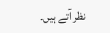نظر آتے ہیں۔